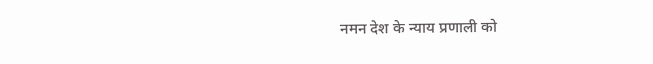नमन देश के न्याय प्रणाली को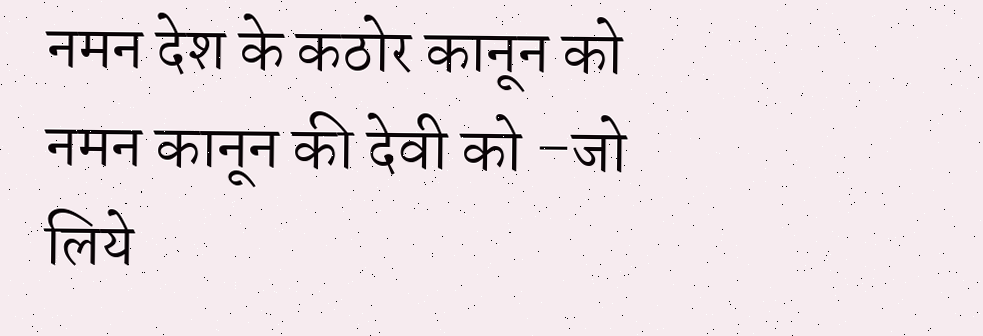नमन देश के कठोर कानून को
नमन कानून की देवी को –जो
लिये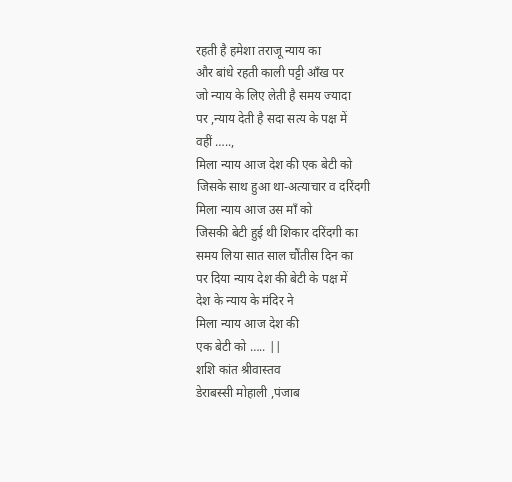रहती है हमेशा तराजू न्याय का
और बांधे रहती काली पट्टी आँख पर
जो न्याय के लिए लेती है समय ज्यादा
पर ,न्याय देती है सदा सत्य के पक्ष में
वहीं …..,
मिला न्याय आज देश की एक बेटी को
जिसके साथ हुआ था-अत्याचार व दरिंदगी
मिला न्याय आज उस माँ को
जिसकी बेटी हुई थी शिकार दरिंदगी का
समय लिया सात साल चौंतीस दिन का
पर दिया न्याय देश की बेटी के पक्ष में
देश के न्याय के मंदिर ने
मिला न्याय आज देश की
एक बेटी को ….. ||
शशि कांत श्रीवास्तव
डेराबस्सी मोहाली ,पंजाब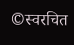©स्वरचित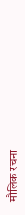मौलिक रचना